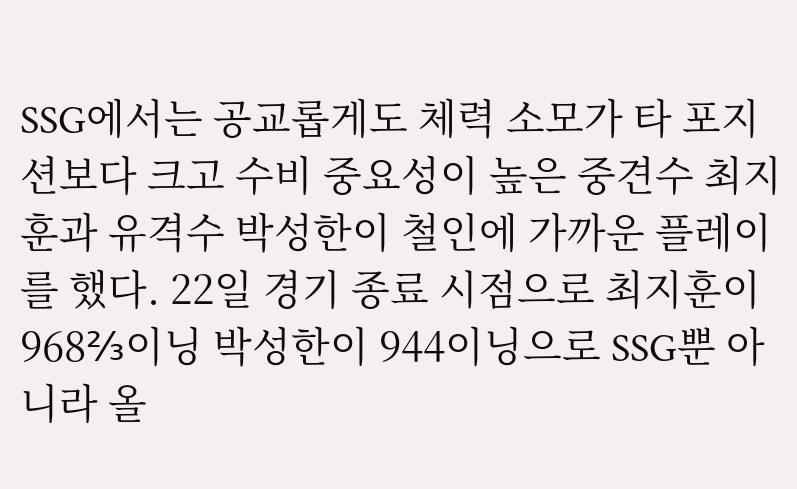SSG에서는 공교롭게도 체력 소모가 타 포지션보다 크고 수비 중요성이 높은 중견수 최지훈과 유격수 박성한이 철인에 가까운 플레이를 했다. 22일 경기 종료 시점으로 최지훈이 968⅔이닝 박성한이 944이닝으로 SSG뿐 아니라 올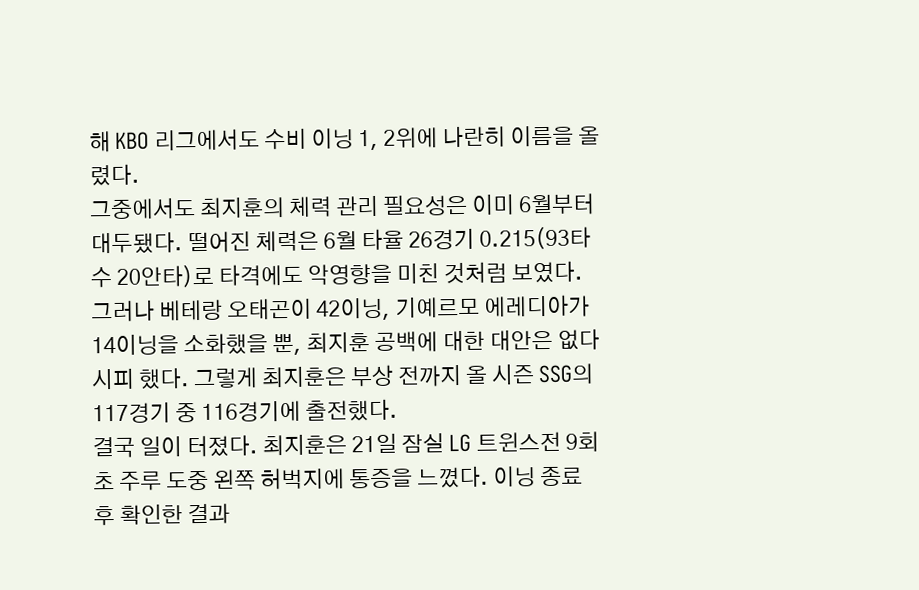해 KBO 리그에서도 수비 이닝 1, 2위에 나란히 이름을 올렸다.
그중에서도 최지훈의 체력 관리 필요성은 이미 6월부터 대두됐다. 떨어진 체력은 6월 타율 26경기 0.215(93타수 20안타)로 타격에도 악영향을 미친 것처럼 보였다. 그러나 베테랑 오태곤이 42이닝, 기예르모 에레디아가 14이닝을 소화했을 뿐, 최지훈 공백에 대한 대안은 없다시피 했다. 그렇게 최지훈은 부상 전까지 올 시즌 SSG의 117경기 중 116경기에 출전했다.
결국 일이 터졌다. 최지훈은 21일 잠실 LG 트윈스전 9회 초 주루 도중 왼쪽 허벅지에 통증을 느꼈다. 이닝 종료 후 확인한 결과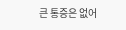큰 통증은 없어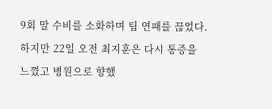9회 말 수비를 소화하며 팀 연패를 끊었다. 하지만 22일 오전 최지훈은 다시 통증을 느꼈고 병원으로 향했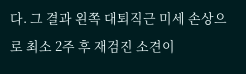다. 그 결과 왼쪽 대퇴직근 미세 손상으로 최소 2주 후 재검진 소견이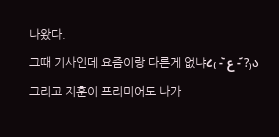나왔다.
그때 기사인데 요즘이랑 다른게 없냐૮₍ -᷅ ع -᷄ ?₎ა 그리고 지훈이 프리미어도 나가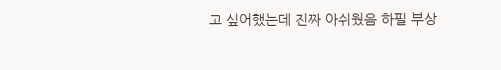고 싶어했는데 진짜 아쉬웠음 하필 부상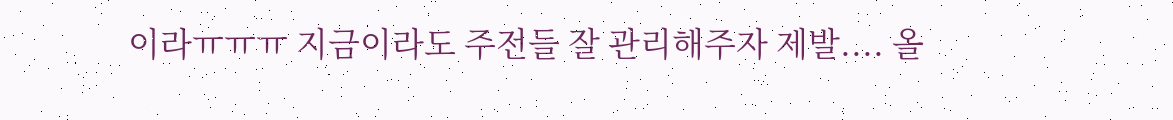이라ㅠㅠㅠ 지금이라도 주전들 잘 관리해주자 제발.... 올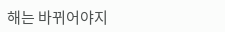해는 바뀌어야지